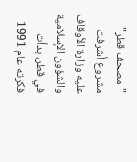"مصحف قطر" مشروع أشرفت عليه وزارة الأوقاف والشؤون الإسلامية في قطر، بدأت فكرته عام 1991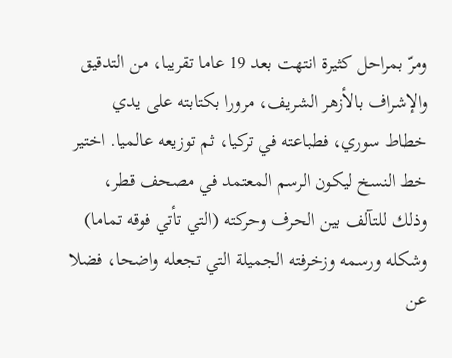ومرّ بمراحل كثيرة انتهت بعد 19 عاما تقريبا، من التدقيق والإشراف بالأزهر الشريف، مرورا بكتابته على يدي خطاط سوري، فطباعته في تركيا، ثم توزيعه عالميا. اختير خط النسخ ليكون الرسم المعتمد في مصحف قطر، وذلك للتآلف بين الحرف وحركته (التي تأتي فوقه تماما) وشكله ورسمه وزخرفته الجميلة التي تجعله واضحا، فضلا عن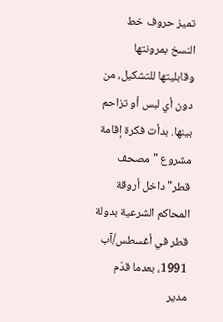تميز حروف خط النسخ بمرونتها وقابليتها للتشكيل، من دون أي لبس أو تزاحم بينها. بدأت فكرة إقامة مشروع "مصحف قطر" داخل أروقة المحاكم الشرعية بدولة قطر في أغسطس/آب 1991، بعدما قدّم مدير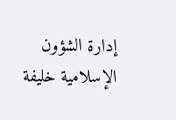إدارة الشؤون الإسلامية خليفة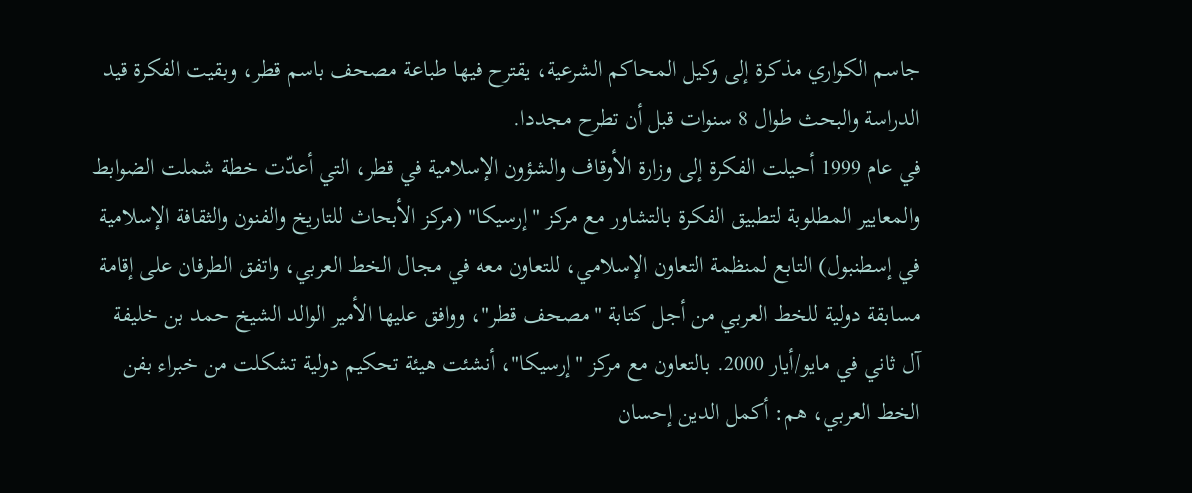جاسم الكواري مذكرة إلى وكيل المحاكم الشرعية، يقترح فيها طباعة مصحف باسم قطر، وبقيت الفكرة قيد الدراسة والبحث طوال 8 سنوات قبل أن تطرح مجددا.
في عام 1999 أحيلت الفكرة إلى وزارة الأوقاف والشؤون الإسلامية في قطر، التي أعدّت خطة شملت الضوابط والمعايير المطلوبة لتطبيق الفكرة بالتشاور مع مركز "إرسيكا" (مركز الأبحاث للتاريخ والفنون والثقافة الإسلامية في إسطنبول) التابع لمنظمة التعاون الإسلامي، للتعاون معه في مجال الخط العربي، واتفق الطرفان على إقامة مسابقة دولية للخط العربي من أجل كتابة "مصحف قطر"، ووافق عليها الأمير الوالد الشيخ حمد بن خليفة آل ثاني في مايو/أيار 2000. بالتعاون مع مركز "إرسيكا"، أنشئت هيئة تحكيم دولية تشكلت من خبراء بفن الخط العربي، هم: أكمل الدين إحسان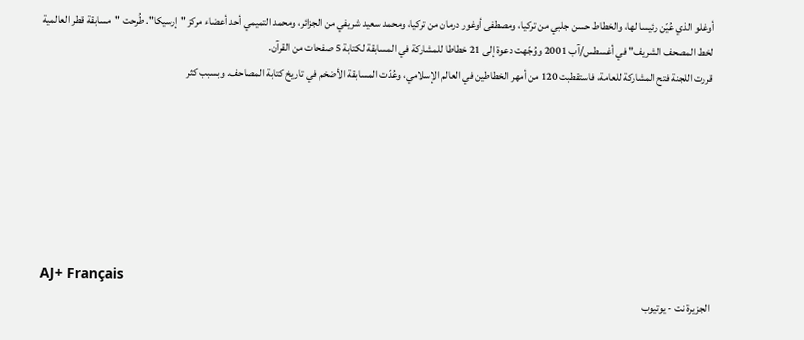أوغلو الذي عُيّن رئيسا لها، والخطاط حسن جلبي من تركيا، ومصطفى أوغور درمان من تركيا، ومحمد سعيد شريفي من الجزائر، ومحمد التميمي أحد أعضاء مركز "إرسيكا". طُرحت "مسابقة قطر العالمية لخط المصحف الشريف" في أغسطس/آب 2001 ووُجّهت دعوة إلى 21 خطاطا للمشاركة في المسابقة لكتابة 5 صفحات من القرآن.
قررت اللجنة فتح المشاركة للعامة، فاستقطبت 120 من أمهر الخطاطين في العالم الإسلامي، وعُدّت المسابقة الأضخم في تاريخ كتابة المصاحف. وبسبب كثر







AJ+ Français
الجزيرة نت - يوتيوب